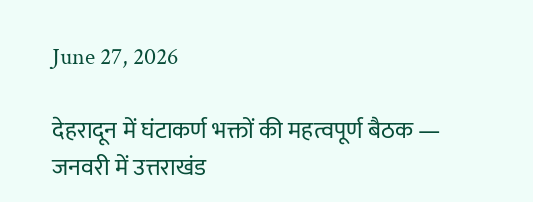June 27, 2026

देहरादून में घंटाकर्ण भक्तों की महत्वपूर्ण बैठक — जनवरी में उत्तराखंड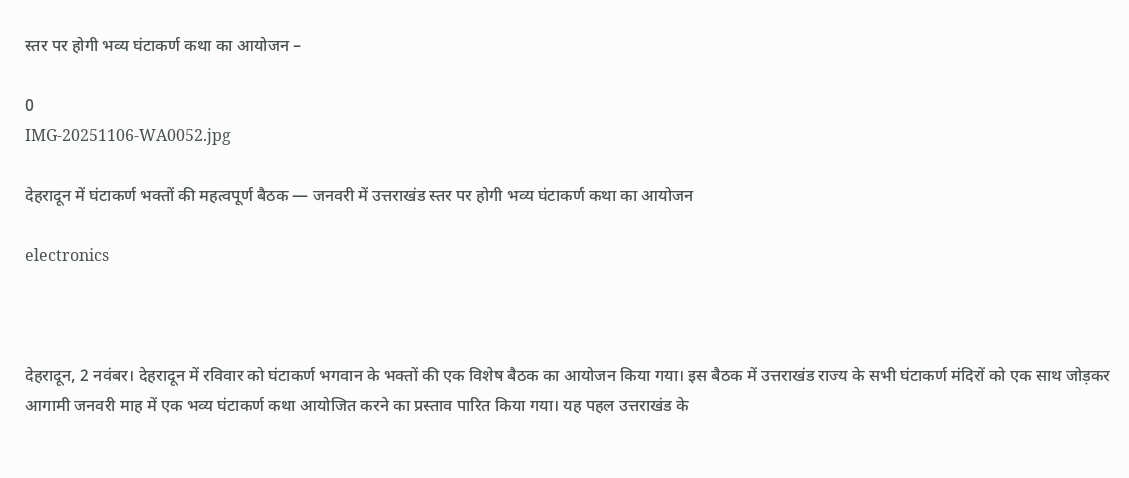स्तर पर होगी भव्य घंटाकर्ण कथा का आयोजन –

0
IMG-20251106-WA0052.jpg

देहरादून में घंटाकर्ण भक्तों की महत्वपूर्ण बैठक — जनवरी में उत्तराखंड स्तर पर होगी भव्य घंटाकर्ण कथा का आयोजन

electronics



देहरादून, 2 नवंबर। देहरादून में रविवार को घंटाकर्ण भगवान के भक्तों की एक विशेष बैठक का आयोजन किया गया। इस बैठक में उत्तराखंड राज्य के सभी घंटाकर्ण मंदिरों को एक साथ जोड़कर आगामी जनवरी माह में एक भव्य घंटाकर्ण कथा आयोजित करने का प्रस्ताव पारित किया गया। यह पहल उत्तराखंड के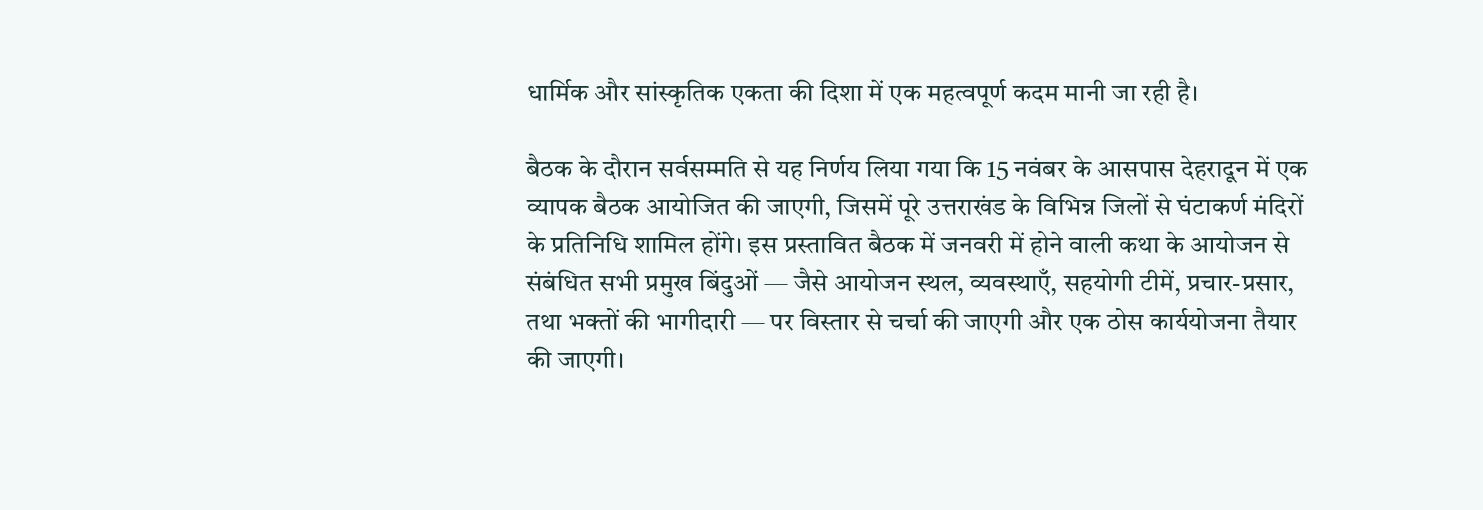धार्मिक और सांस्कृतिक एकता की दिशा में एक महत्वपूर्ण कदम मानी जा रही है।

बैठक के दौरान सर्वसम्मति से यह निर्णय लिया गया कि 15 नवंबर के आसपास देहरादून में एक व्यापक बैठक आयोजित की जाएगी, जिसमें पूरे उत्तराखंड के विभिन्न जिलों से घंटाकर्ण मंदिरों के प्रतिनिधि शामिल होंगे। इस प्रस्तावित बैठक में जनवरी में होने वाली कथा के आयोजन से संबंधित सभी प्रमुख बिंदुओं — जैसे आयोजन स्थल, व्यवस्थाएँ, सहयोगी टीमें, प्रचार-प्रसार, तथा भक्तों की भागीदारी — पर विस्तार से चर्चा की जाएगी और एक ठोस कार्ययोजना तैयार की जाएगी।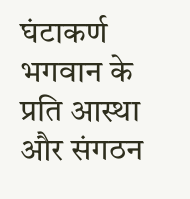घंटाकर्ण भगवान के प्रति आस्था और संगठन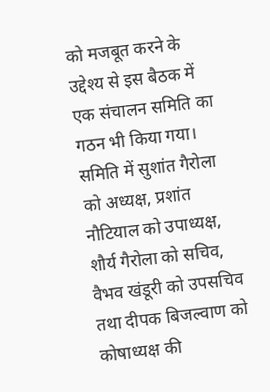को मजबूत करने के उद्देश्य से इस बैठक में एक संचालन समिति का गठन भी किया गया। समिति में सुशांत गैरोला को अध्यक्ष, प्रशांत नौटियाल को उपाध्यक्ष, शौर्य गैरोला को सचिव, वैभव खंडूरी को उपसचिव तथा दीपक बिजल्वाण को कोषाध्यक्ष की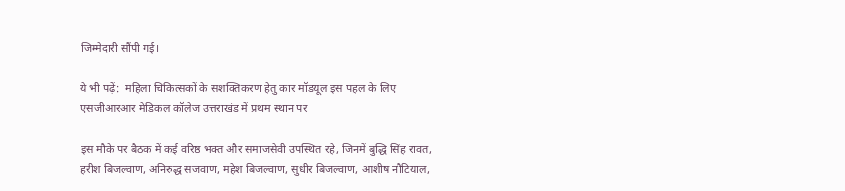जिम्मेदारी सौंपी गई।

ये भी पढ़ें:  महिला चिकित्सकों के सशक्तिकरण हेतु कार मॉडयूल इस पहल के लिए एसजीआरआर मेडिकल कॉलेज उत्तराखंड में प्रथम स्थान पर

इस मौके पर बैठक में कई वरिष्ठ भक्त और समाजसेवी उपस्थित रहे, जिनमें बुद्धि सिंह रावत, हरीश बिजल्वाण, अनिरुद्ध सजवाण, महेश बिजल्वाण, सुधीर बिजल्वाण, आशीष नौटियाल,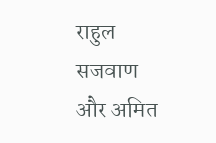राहुल सजवाण और अमित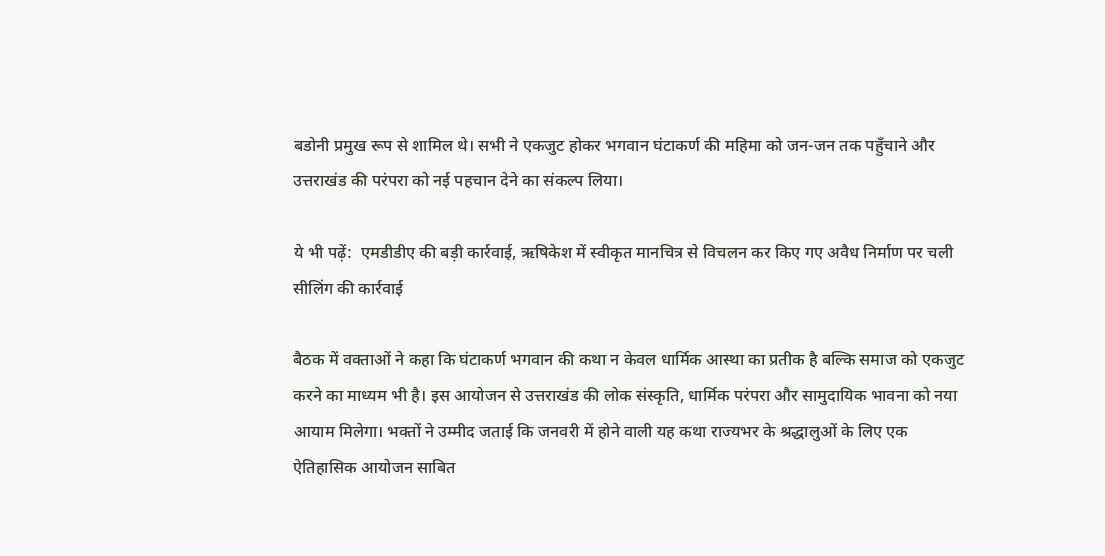बडोनी प्रमुख रूप से शामिल थे। सभी ने एकजुट होकर भगवान घंटाकर्ण की महिमा को जन-जन तक पहुँचाने और उत्तराखंड की परंपरा को नई पहचान देने का संकल्प लिया।

ये भी पढ़ें:  एमडीडीए की बड़ी कार्रवाई, ऋषिकेश में स्वीकृत मानचित्र से विचलन कर किए गए अवैध निर्माण पर चली सीलिंग की कार्रवाई

बैठक में वक्ताओं ने कहा कि घंटाकर्ण भगवान की कथा न केवल धार्मिक आस्था का प्रतीक है बल्कि समाज को एकजुट करने का माध्यम भी है। इस आयोजन से उत्तराखंड की लोक संस्कृति, धार्मिक परंपरा और सामुदायिक भावना को नया आयाम मिलेगा। भक्तों ने उम्मीद जताई कि जनवरी में होने वाली यह कथा राज्यभर के श्रद्धालुओं के लिए एक ऐतिहासिक आयोजन साबित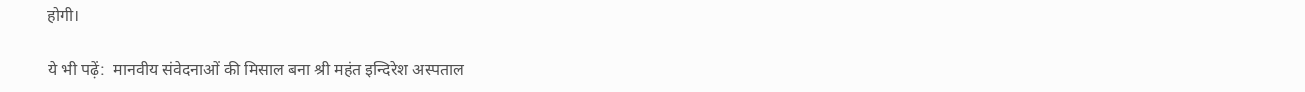होगी।

ये भी पढ़ें:  मानवीय संवेदनाओं की मिसाल बना श्री महंत इन्दिरेश अस्पताल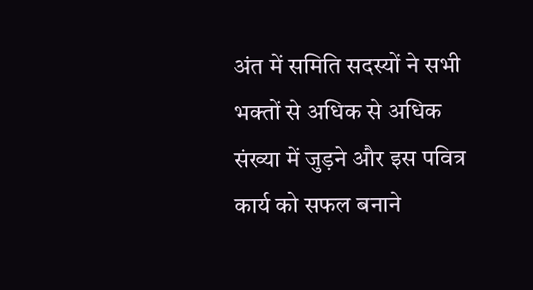अंत में समिति सदस्यों ने सभी भक्तों से अधिक से अधिक संख्या में जुड़ने और इस पवित्र कार्य को सफल बनाने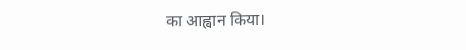का आह्वान किया।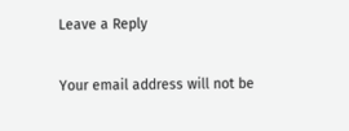Leave a Reply

Your email address will not be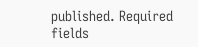published. Required fields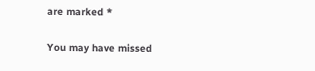are marked *

You may have missed